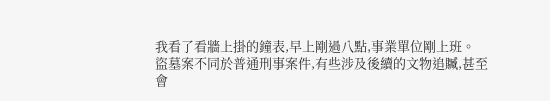我看了看牆上掛的鐘表,早上剛過八點,事業單位剛上班。
盜墓案不同於普通刑事案件,有些涉及後續的文物追贓,甚至會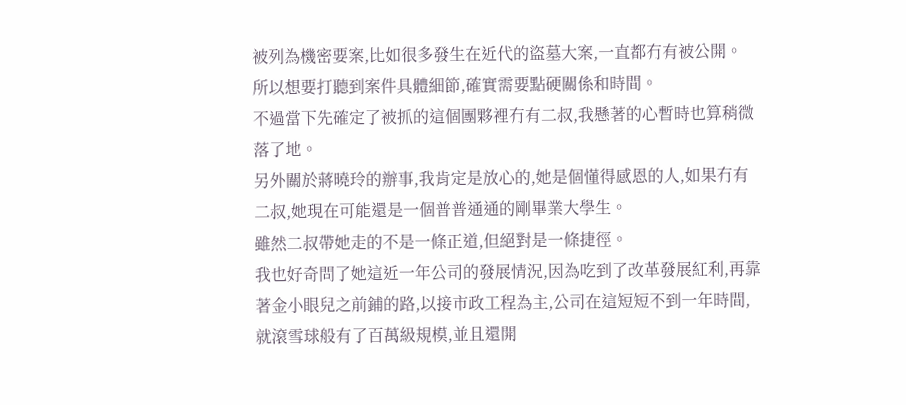被列為機密要案,比如很多發生在近代的盜墓大案,一直都冇有被公開。
所以想要打聽到案件具體細節,確實需要點硬關係和時間。
不過當下先確定了被抓的這個團夥裡冇有二叔,我懸著的心暫時也算稍微落了地。
另外關於蔣曉玲的辦事,我肯定是放心的,她是個懂得感恩的人,如果冇有二叔,她現在可能還是一個普普通通的剛畢業大學生。
雖然二叔帶她走的不是一條正道,但絕對是一條捷徑。
我也好奇問了她這近一年公司的發展情況,因為吃到了改革發展紅利,再靠著金小眼兒之前鋪的路,以接市政工程為主,公司在這短短不到一年時間,就滾雪球般有了百萬級規模,並且還開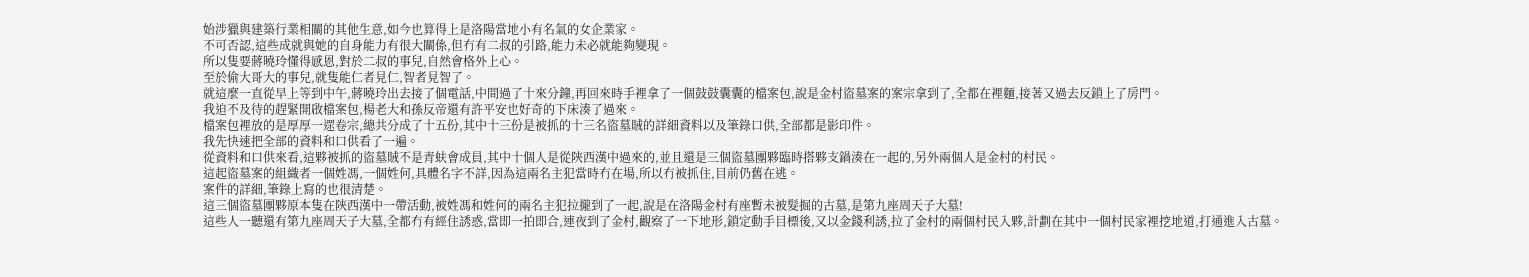始涉獵與建築行業相關的其他生意,如今也算得上是洛陽當地小有名氣的女企業家。
不可否認,這些成就與她的自身能力有很大關係,但冇有二叔的引路,能力未必就能夠變現。
所以隻要蔣曉玲懂得感恩,對於二叔的事兒,自然會格外上心。
至於偷大哥大的事兒,就隻能仁者見仁,智者見智了。
就這麼一直從早上等到中午,蔣曉玲出去接了個電話,中間過了十來分鐘,再回來時手裡拿了一個鼓鼓囊囊的檔案包,說是金村盜墓案的案宗拿到了,全都在裡麵,接著又過去反鎖上了房門。
我迫不及待的趕緊開啟檔案包,楊老大和孫反帝還有許平安也好奇的下床湊了過來。
檔案包裡放的是厚厚一遝卷宗,總共分成了十五份,其中十三份是被抓的十三名盜墓賊的詳細資料以及筆錄口供,全部都是影印件。
我先快速把全部的資料和口供看了一遍。
從資料和口供來看,這夥被抓的盜墓賊不是青蚨會成員,其中十個人是從陝西漢中過來的,並且還是三個盜墓團夥臨時搭夥支鍋湊在一起的,另外兩個人是金村的村民。
這起盜墓案的組織者一個姓馮,一個姓何,具體名字不詳,因為這兩名主犯當時冇在場,所以冇被抓住,目前仍舊在逃。
案件的詳細,筆錄上寫的也很清楚。
這三個盜墓團夥原本隻在陝西漢中一帶活動,被姓馮和姓何的兩名主犯拉攏到了一起,說是在洛陽金村有座暫未被髮掘的古墓,是第九座周天子大墓!
這些人一聽還有第九座周天子大墓,全都冇有經住誘惑,當即一拍即合,連夜到了金村,觀察了一下地形,鎖定動手目標後,又以金錢利誘,拉了金村的兩個村民入夥,計劃在其中一個村民家裡挖地道,打通進入古墓。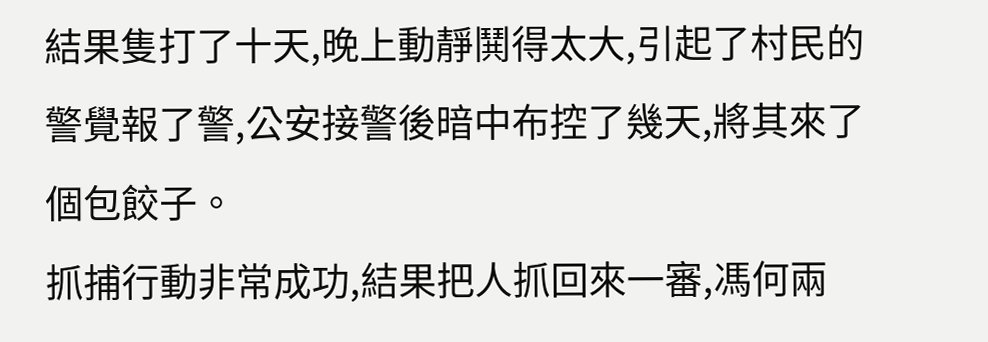結果隻打了十天,晚上動靜鬨得太大,引起了村民的警覺報了警,公安接警後暗中布控了幾天,將其來了個包餃子。
抓捕行動非常成功,結果把人抓回來一審,馮何兩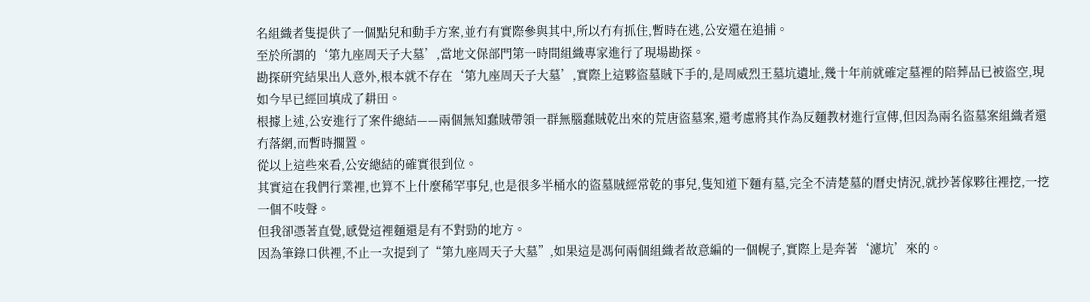名組織者隻提供了一個點兒和動手方案,並冇有實際參與其中,所以冇有抓住,暫時在逃,公安還在追捕。
至於所謂的‘第九座周天子大墓’,當地文保部門第一時間組織專家進行了現場勘探。
勘探研究結果出人意外,根本就不存在‘第九座周天子大墓’,實際上這夥盜墓賊下手的,是周威烈王墓坑遺址,幾十年前就確定墓裡的陪葬品已被盜空,現如今早已經回填成了耕田。
根據上述,公安進行了案件總結——兩個無知蠢賊帶領一群無腦蠢賊乾出來的荒唐盜墓案,還考慮將其作為反麵教材進行宣傳,但因為兩名盜墓案組織者還冇落網,而暫時擱置。
從以上這些來看,公安總結的確實很到位。
其實這在我們行業裡,也算不上什麼稀罕事兒,也是很多半桶水的盜墓賊經常乾的事兒,隻知道下麵有墓,完全不清楚墓的曆史情況,就抄著傢夥往裡挖,一挖一個不吱聲。
但我卻憑著直覺,感覺這裡麵還是有不對勁的地方。
因為筆錄口供裡,不止一次提到了“第九座周天子大墓”,如果這是馮何兩個組織者故意編的一個幌子,實際上是奔著‘濾坑’來的。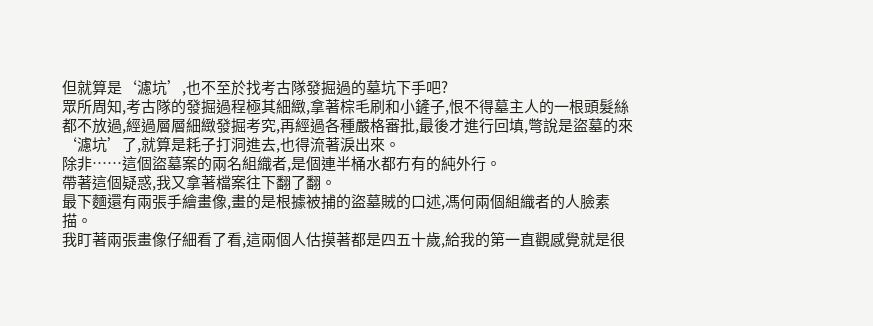但就算是‘濾坑’,也不至於找考古隊發掘過的墓坑下手吧?
眾所周知,考古隊的發掘過程極其細緻,拿著棕毛刷和小鏟子,恨不得墓主人的一根頭髮絲都不放過,經過層層細緻發掘考究,再經過各種嚴格審批,最後才進行回填,彆說是盜墓的來‘濾坑’了,就算是耗子打洞進去,也得流著淚出來。
除非……這個盜墓案的兩名組織者,是個連半桶水都冇有的純外行。
帶著這個疑惑,我又拿著檔案往下翻了翻。
最下麵還有兩張手繪畫像,畫的是根據被捕的盜墓賊的口述,馮何兩個組織者的人臉素描。
我盯著兩張畫像仔細看了看,這兩個人估摸著都是四五十歲,給我的第一直觀感覺就是很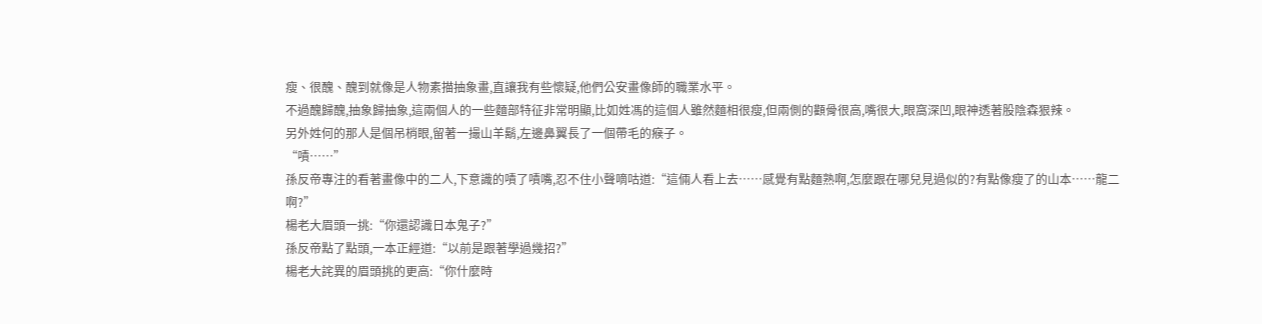瘦、很醜、醜到就像是人物素描抽象畫,直讓我有些懷疑,他們公安畫像師的職業水平。
不過醜歸醜,抽象歸抽象,這兩個人的一些麵部特征非常明顯,比如姓馮的這個人雖然麵相很瘦,但兩側的顴骨很高,嘴很大,眼窩深凹,眼神透著股陰森狠辣。
另外姓何的那人是個吊梢眼,留著一撮山羊鬍,左邊鼻翼長了一個帶毛的瘊子。
“嘖……”
孫反帝專注的看著畫像中的二人,下意識的嘖了嘖嘴,忍不住小聲嘀咕道:“這倆人看上去……感覺有點麵熟啊,怎麼跟在哪兒見過似的?有點像瘦了的山本……龍二啊?”
楊老大眉頭一挑:“你還認識日本鬼子?”
孫反帝點了點頭,一本正經道:“以前是跟著學過幾招?”
楊老大詫異的眉頭挑的更高:“你什麼時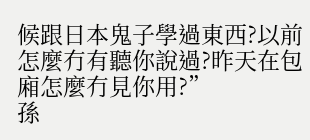候跟日本鬼子學過東西?以前怎麼冇有聽你說過?昨天在包廂怎麼冇見你用?”
孫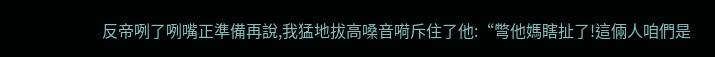反帝咧了咧嘴正準備再說,我猛地拔高嗓音嗬斥住了他:“彆他媽瞎扯了!這倆人咱們是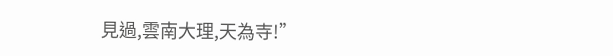見過,雲南大理,天為寺!”